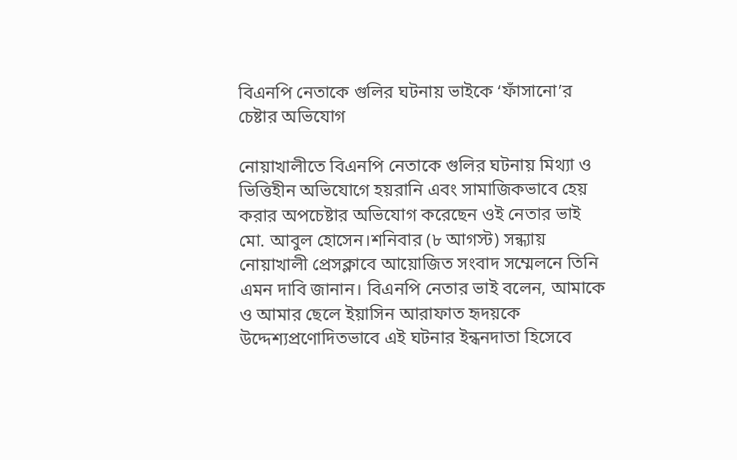বিএনপি নেতাকে গুলির ঘটনায় ভাইকে ‘ফাঁসানো’র চেষ্টার অভিযোগ

নোয়াখালীতে বিএনপি নেতাকে গুলির ঘটনায় মিথ্যা ও ভিত্তিহীন অভিযোগে হয়রানি এবং সামাজিকভাবে হেয় করার অপচেষ্টার অভিযোগ করেছেন ওই নেতার ভাই মো. আবুল হোসেন।শনিবার (৮ আগস্ট) সন্ধ্যায় নোয়াখালী প্রেসক্লাবে আয়োজিত সংবাদ সম্মেলনে তিনি এমন দাবি জানান। বিএনপি নেতার ভাই বলেন, আমাকে ও আমার ছেলে ইয়াসিন আরাফাত হৃদয়কে উদ্দেশ্যপ্রণোদিতভাবে এই ঘটনার ইন্ধনদাতা হিসেবে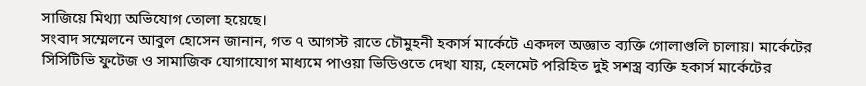সাজিয়ে মিথ্যা অভিযোগ তোলা হয়েছে।
সংবাদ সম্মেলনে আবুল হোসেন জানান, গত ৭ আগস্ট রাতে চৌমুহনী হকার্স মার্কেটে একদল অজ্ঞাত ব্যক্তি গোলাগুলি চালায়। মার্কেটের সিসিটিভি ফুটেজ ও সামাজিক যোগাযোগ মাধ্যমে পাওয়া ভিডিওতে দেখা যায়, হেলমেট পরিহিত দুই সশস্ত্র ব্যক্তি হকার্স মার্কেটের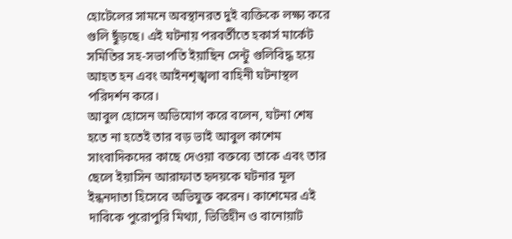হোটেলের সামনে অবস্থানরত দুই ব্যক্তিকে লক্ষ্য করে গুলি ছুঁড়ছে। এই ঘটনায় পরবর্তীতে হকার্স মার্কেট সমিতির সহ-সভাপতি ইয়াছিন সেন্টু গুলিবিদ্ধ হয়ে আহত হন এবং আইনশৃঙ্খলা বাহিনী ঘটনাস্থল পরিদর্শন করে।
আবুল হোসেন অভিযোগ করে বলেন, ঘটনা শেষ হতে না হতেই তার বড় ভাই আবুল কাশেম সাংবাদিকদের কাছে দেওয়া বক্তব্যে তাকে এবং তার ছেলে ইয়াসিন আরাফাত হৃদয়কে ঘটনার মূল ইন্ধনদাতা হিসেবে অভিযুক্ত করেন। কাশেমের এই দাবিকে পুরোপুরি মিথ্যা, ভিত্তিহীন ও বানোয়াট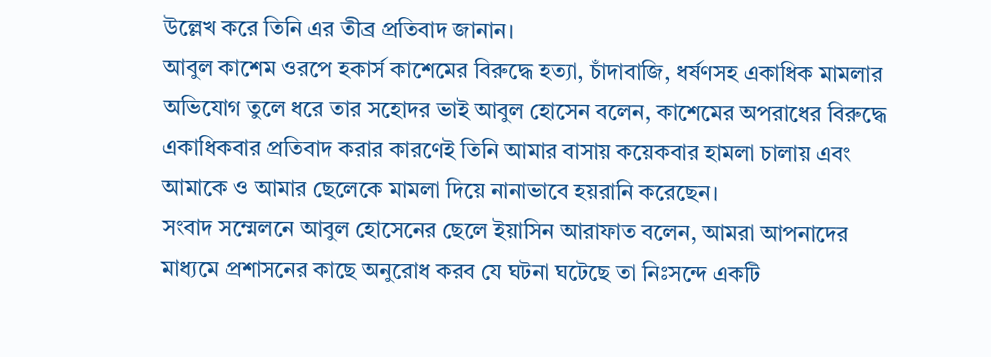উল্লেখ করে তিনি এর তীব্র প্রতিবাদ জানান।
আবুল কাশেম ওরপে হকার্স কাশেমের বিরুদ্ধে হত্যা, চাঁদাবাজি, ধর্ষণসহ একাধিক মামলার অভিযোগ তুলে ধরে তার সহোদর ভাই আবুল হোসেন বলেন, কাশেমের অপরাধের বিরুদ্ধে একাধিকবার প্রতিবাদ করার কারণেই তিনি আমার বাসায় কয়েকবার হামলা চালায় এবং আমাকে ও আমার ছেলেকে মামলা দিয়ে নানাভাবে হয়রানি করেছেন।
সংবাদ সম্মেলনে আবুল হোসেনের ছেলে ইয়াসিন আরাফাত বলেন, আমরা আপনাদের মাধ্যমে প্রশাসনের কাছে অনুরোধ করব যে ঘটনা ঘটেছে তা নিঃসন্দে একটি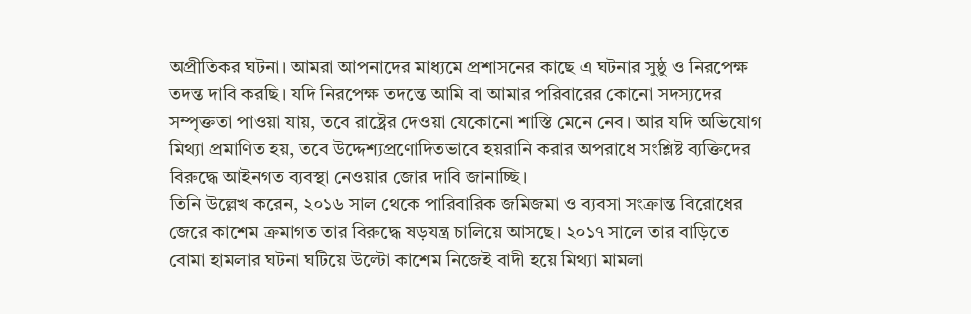অপ্রীতিকর ঘটনা। আমরা আপনাদের মাধ্যমে প্রশাসনের কাছে এ ঘটনার সুষ্ঠু ও নিরপেক্ষ তদন্ত দাবি করছি। যদি নিরপেক্ষ তদন্তে আমি বা আমার পরিবারের কোনো সদস্যদের সম্পৃক্ততা পাওয়া যায়, তবে রাষ্ট্রের দেওয়া যেকোনো শাস্তি মেনে নেব। আর যদি অভিযোগ মিথ্যা প্রমাণিত হয়, তবে উদ্দেশ্যপ্রণোদিতভাবে হয়রানি করার অপরাধে সংশ্লিষ্ট ব্যক্তিদের বিরুদ্ধে আইনগত ব্যবস্থা নেওয়ার জোর দাবি জানাচ্ছি।
তিনি উল্লেখ করেন, ২০১৬ সাল থেকে পারিবারিক জমিজমা ও ব্যবসা সংক্রান্ত বিরোধের জেরে কাশেম ক্রমাগত তার বিরুদ্ধে ষড়যন্ত্র চালিয়ে আসছে। ২০১৭ সালে তার বাড়িতে বোমা হামলার ঘটনা ঘটিয়ে উল্টো কাশেম নিজেই বাদী হয়ে মিথ্যা মামলা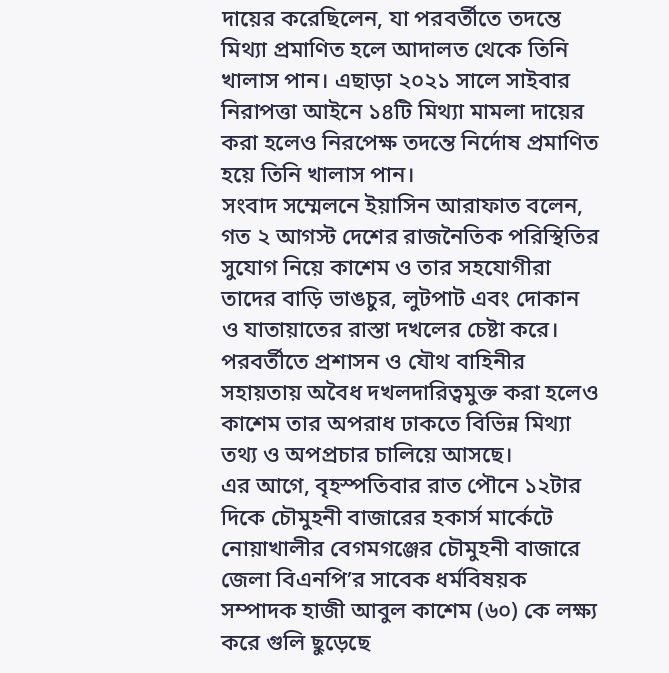দায়ের করেছিলেন, যা পরবর্তীতে তদন্তে মিথ্যা প্রমাণিত হলে আদালত থেকে তিনি খালাস পান। এছাড়া ২০২১ সালে সাইবার নিরাপত্তা আইনে ১৪টি মিথ্যা মামলা দায়ের করা হলেও নিরপেক্ষ তদন্তে নির্দোষ প্রমাণিত হয়ে তিনি খালাস পান।
সংবাদ সম্মেলনে ইয়াসিন আরাফাত বলেন, গত ২ আগস্ট দেশের রাজনৈতিক পরিস্থিতির সুযোগ নিয়ে কাশেম ও তার সহযোগীরা তাদের বাড়ি ভাঙচুর, লুটপাট এবং দোকান ও যাতায়াতের রাস্তা দখলের চেষ্টা করে। পরবর্তীতে প্রশাসন ও যৌথ বাহিনীর সহায়তায় অবৈধ দখলদারিত্বমুক্ত করা হলেও কাশেম তার অপরাধ ঢাকতে বিভিন্ন মিথ্যা তথ্য ও অপপ্রচার চালিয়ে আসছে।
এর আগে, বৃহস্পতিবার রাত পৌনে ১২টার দিকে চৌমুহনী বাজারের হকার্স মার্কেটে নোয়াখালীর বেগমগঞ্জের চৌমুহনী বাজারে জেলা বিএনপি’র সাবেক ধর্মবিষয়ক সম্পাদক হাজী আবুল কাশেম (৬০) কে লক্ষ্য করে গুলি ছুড়েছে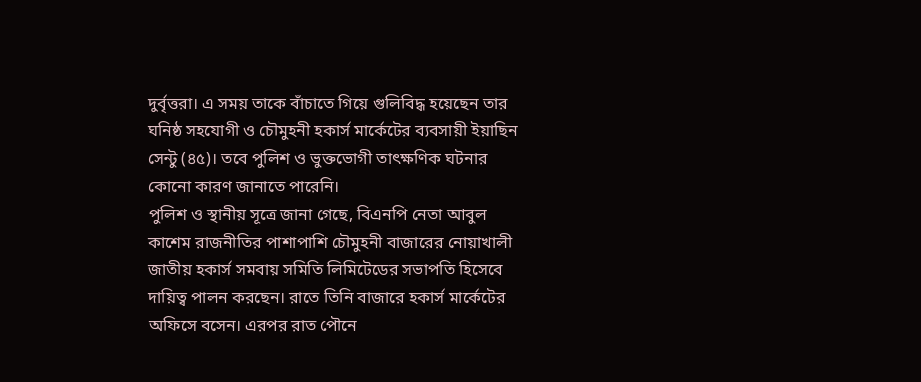দুর্বৃত্তরা। এ সময় তাকে বাঁচাতে গিয়ে গুলিবিদ্ধ হয়েছেন তার ঘনিষ্ঠ সহযোগী ও চৌমুহনী হকার্স মার্কেটের ব্যবসায়ী ইয়াছিন সেন্টু (৪৫)। তবে পুলিশ ও ভুক্তভোগী তাৎক্ষণিক ঘটনার কোনো কারণ জানাতে পারেনি।
পুলিশ ও স্থানীয় সূত্রে জানা গেছে, বিএনপি নেতা আবুল কাশেম রাজনীতির পাশাপাশি চৌমুহনী বাজারের নোয়াখালী জাতীয় হকার্স সমবায় সমিতি লিমিটেডের সভাপতি হিসেবে দায়িত্ব পালন করছেন। রাতে তিনি বাজারে হকার্স মার্কেটের অফিসে বসেন। এরপর রাত পৌনে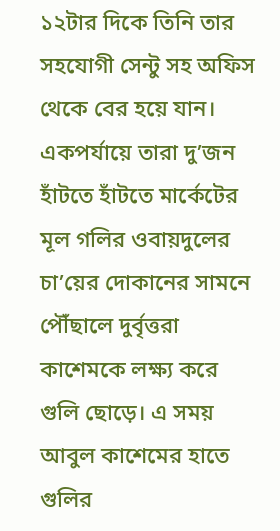১২টার দিকে তিনি তার সহযোগী সেন্টু সহ অফিস থেকে বের হয়ে যান। একপর্যায়ে তারা দু’জন হাঁটতে হাঁটতে মার্কেটের মূল গলির ওবায়দুলের চা’য়ের দোকানের সামনে পৌঁছালে দুর্বৃত্তরা কাশেমকে লক্ষ্য করে গুলি ছোড়ে। এ সময় আবুল কাশেমের হাতে গুলির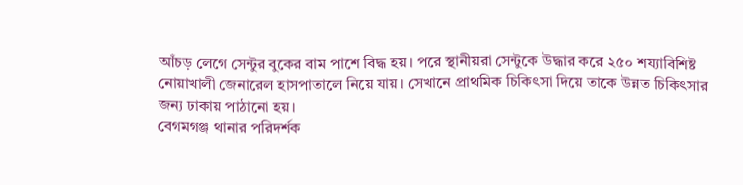আঁচড় লেগে সেন্টুর বুকের বাম পাশে বিদ্ধ হয়। পরে স্থানীয়রা সেন্টুকে উদ্ধার করে ২৫০ শয্যাবিশিষ্ট নোয়াখালী জেনারেল হাসপাতালে নিয়ে যায়। সেখানে প্রাথমিক চিকিৎসা দিয়ে তাকে উন্নত চিকিৎসার জন্য ঢাকায় পাঠানো হয়।
বেগমগঞ্জ থানার পরিদর্শক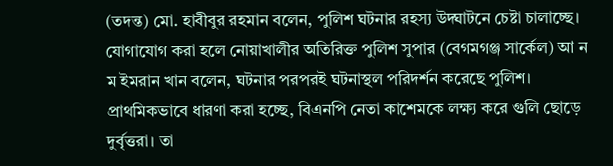(তদন্ত) মো. হাবীবুর রহমান বলেন, পুলিশ ঘটনার রহস্য উদ্ঘাটনে চেষ্টা চালাচ্ছে। যোগাযোগ করা হলে নোয়াখালীর অতিরিক্ত পুলিশ সুপার (বেগমগঞ্জ সার্কেল) আ ন ম ইমরান খান বলেন, ঘটনার পরপরই ঘটনাস্থল পরিদর্শন করেছে পুলিশ। প্রাথমিকভাবে ধারণা করা হচ্ছে, বিএনপি নেতা কাশেমকে লক্ষ্য করে গুলি ছোড়ে দুর্বৃত্তরা। তা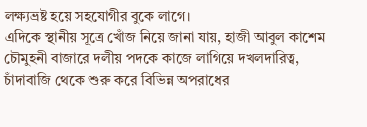লক্ষ্যভ্রষ্ট হয়ে সহযোগীর বুকে লাগে।
এদিকে স্থানীয় সূত্রে খোঁজ নিয়ে জানা যায়, হাজী আবুল কাশেম চৌমুহনী বাজারে দলীয় পদকে কাজে লাগিয়ে দখলদারিত্ব, চাঁদাবাজি থেকে শুরু করে বিভিন্ন অপরাধের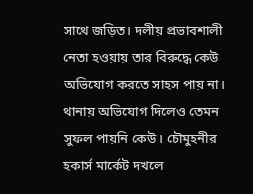সাথে জড়িত। দলীয় প্রভাবশালী নেতা হওয়ায় তার বিরুদ্ধে কেউ অভিযোগ করতে সাহস পায় না। থানায় অভিযোগ দিলেও তেমন সুফল পায়নি কেউ। চৌমুহনীর হকার্স মার্কেট দখলে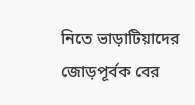নিতে ভাড়াটিয়াদের জোড়পূর্বক বের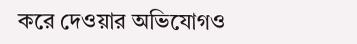করে দেওয়ার অভিযোগও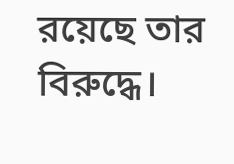রয়েছে তার বিরুদ্ধে।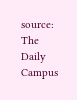source: The Daily Campus